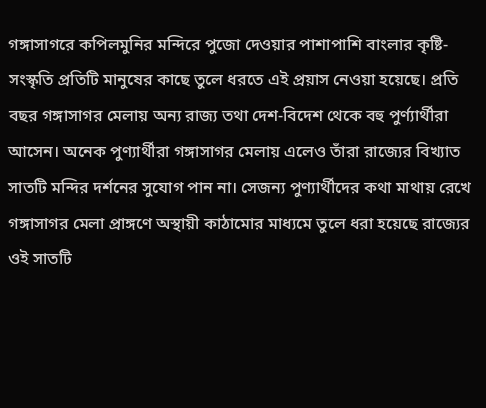গঙ্গাসাগরে কপিলমুনির মন্দিরে পুজো দেওয়ার পাশাপাশি বাংলার কৃষ্টি-সংস্কৃতি প্রতিটি মানুষের কাছে তুলে ধরতে এই প্রয়াস নেওয়া হয়েছে। প্রতি বছর গঙ্গাসাগর মেলায় অন্য রাজ্য তথা দেশ-বিদেশ থেকে বহু পুর্ণ্যার্থীরা আসেন। অনেক পুণ্যার্থীরা গঙ্গাসাগর মেলায় এলেও তাঁরা রাজ্যের বিখ্যাত সাতটি মন্দির দর্শনের সুযোগ পান না। সেজন্য পুণ্যার্থীদের কথা মাথায় রেখে গঙ্গাসাগর মেলা প্রাঙ্গণে অস্থায়ী কাঠামোর মাধ্যমে তুলে ধরা হয়েছে রাজ্যের ওই সাতটি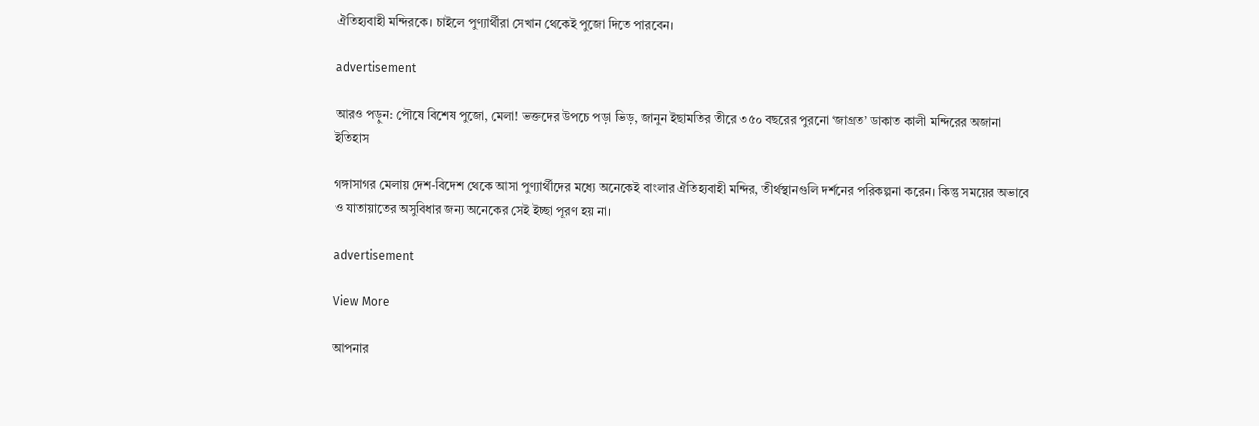ঐতিহ্যবাহী মন্দিরকে। চাইলে পুণ্যার্থীরা সেখান থেকেই পুজো দিতে পারবেন।

advertisement

আরও পড়ুন: পৌষে বিশেষ পুজো, মেলা! ভক্তদের উপচে পড়া ভিড়, জানুন ইছামতির তীরে ৩৫০ বছরের পুরনো ‘জাগ্রত’ ডাকাত কালী মন্দিরের অজানা ইতিহাস

গঙ্গাসাগর মেলায় দেশ-বিদেশ থেকে আসা পুণ্যার্থীদের মধ্যে অনেকেই বাংলার ঐতিহ্যবাহী মন্দির, তীর্থস্থানগুলি দর্শনের পরিকল্পনা করেন। কিন্তু সময়ের অভাবে ও যাতায়াতের অসুবিধার জন্য অনেকের সেই ইচ্ছা পূরণ হয় না।

advertisement

View More

আপনার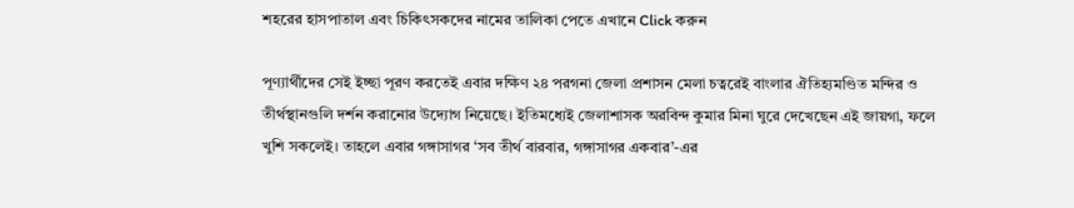শহরের হাসপাতাল এবং চিকিৎসকদের নামের তালিকা পেতে এখানে Click করুন

পূণ্যার্থীদের সেই ইচ্ছা পূরণ করতেই এবার দক্ষিণ ২৪ পরগনা জেলা প্রশাসন মেলা চত্বরেই বাংলার ঐতিহ্যমণ্ডিত মন্দির ও তীর্থস্থানগুলি দর্শন করানোর উদ্যোগ নিয়েছে। ইতিমধ্যেই জেলাশাসক অরবিন্দ কুমার মিনা ঘুরে দেখেছেন এই জায়গা, ফলে খুশি সকলেই। তাহলে এবার গঙ্গাসাগর ‘সব তীর্থ বারবার, গঙ্গাসাগর একবার’-এর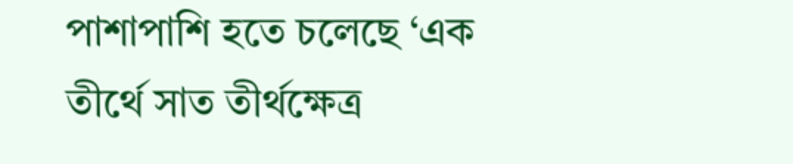পাশাপাশি হতে চলেছে ‘এক তীর্থে সাত তীর্থক্ষেত্র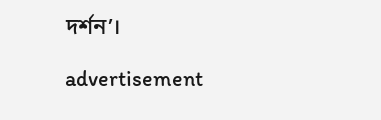দর্শন’।

advertisement